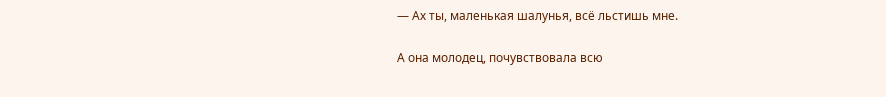— Ах ты, маленькая шалунья, всё льстишь мне.

А она молодец, почувствовала всю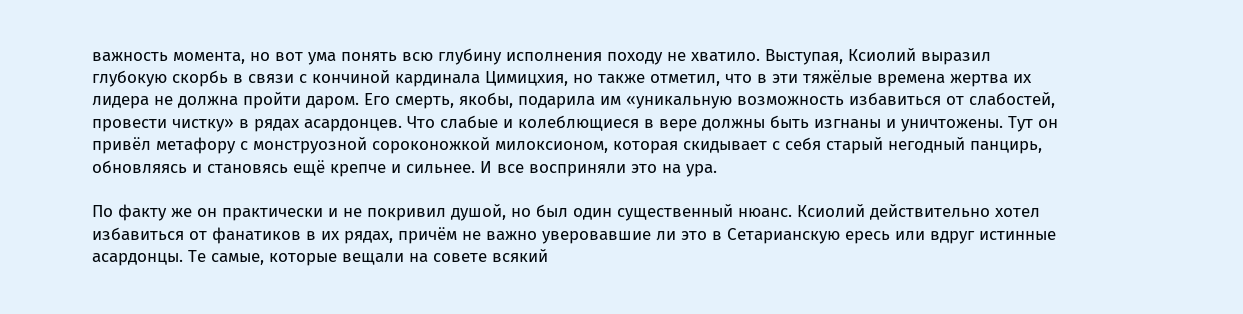важность момента, но вот ума понять всю глубину исполнения походу не хватило. Выступая, Ксиолий выразил глубокую скорбь в связи с кончиной кардинала Цимицхия, но также отметил, что в эти тяжёлые времена жертва их лидера не должна пройти даром. Его смерть, якобы, подарила им «уникальную возможность избавиться от слабостей, провести чистку» в рядах асардонцев. Что слабые и колеблющиеся в вере должны быть изгнаны и уничтожены. Тут он привёл метафору с монструозной сороконожкой милоксионом, которая скидывает с себя старый негодный панцирь, обновляясь и становясь ещё крепче и сильнее. И все восприняли это на ура.

По факту же он практически и не покривил душой, но был один существенный нюанс. Ксиолий действительно хотел избавиться от фанатиков в их рядах, причём не важно уверовавшие ли это в Сетарианскую ересь или вдруг истинные асардонцы. Те самые, которые вещали на совете всякий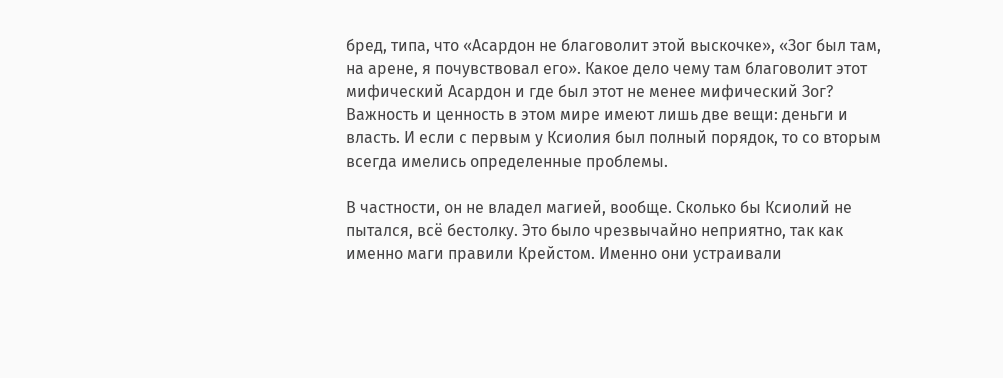бред, типа, что «Асардон не благоволит этой выскочке», «Зог был там, на арене, я почувствовал его». Какое дело чему там благоволит этот мифический Асардон и где был этот не менее мифический Зог? Важность и ценность в этом мире имеют лишь две вещи: деньги и власть. И если с первым у Ксиолия был полный порядок, то со вторым всегда имелись определенные проблемы.

В частности, он не владел магией, вообще. Сколько бы Ксиолий не пытался, всё бестолку. Это было чрезвычайно неприятно, так как именно маги правили Крейстом. Именно они устраивали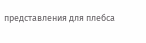представления для плебса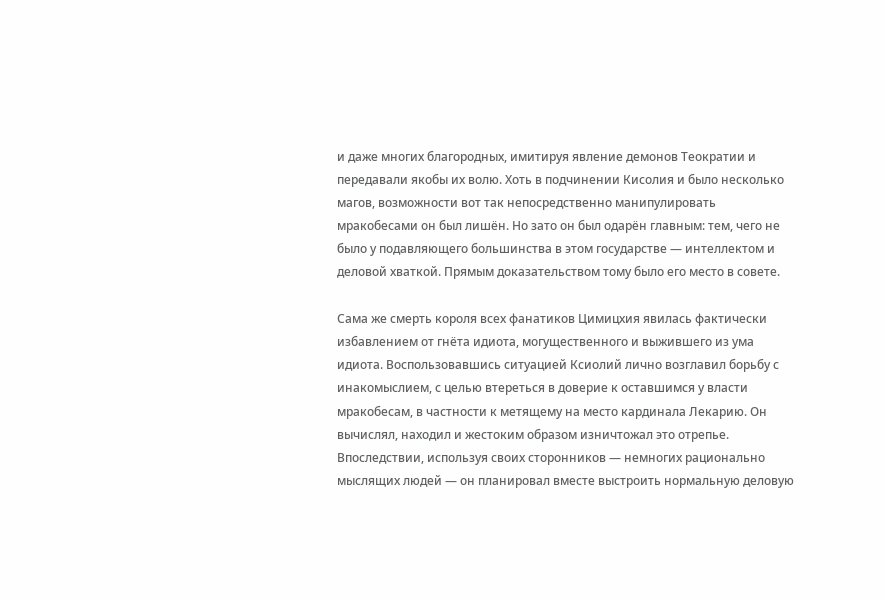и даже многих благородных, имитируя явление демонов Теократии и передавали якобы их волю. Хоть в подчинении Кисолия и было несколько магов, возможности вот так непосредственно манипулировать мракобесами он был лишён. Но зато он был одарён главным: тем, чего не было у подавляющего большинства в этом государстве — интеллектом и деловой хваткой. Прямым доказательством тому было его место в совете.

Сама же смерть короля всех фанатиков Цимицхия явилась фактически избавлением от гнёта идиота, могущественного и выжившего из ума идиота. Воспользовавшись ситуацией Ксиолий лично возглавил борьбу с инакомыслием, с целью втереться в доверие к оставшимся у власти мракобесам, в частности к метящему на место кардинала Лекарию. Он вычислял, находил и жестоким образом изничтожал это отрепье. Впоследствии, используя своих сторонников — немногих рационально мыслящих людей — он планировал вместе выстроить нормальную деловую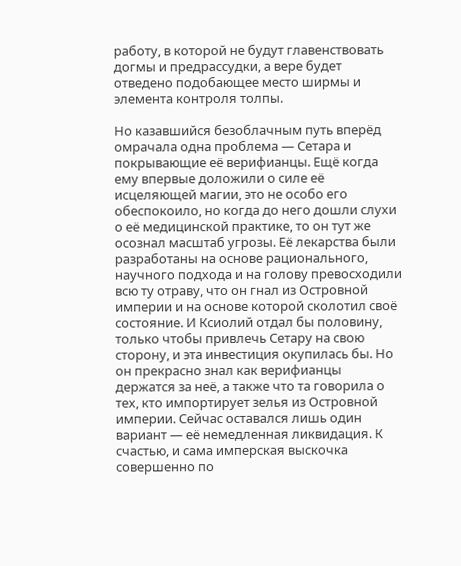работу, в которой не будут главенствовать догмы и предрассудки, а вере будет отведено подобающее место ширмы и элемента контроля толпы.

Но казавшийся безоблачным путь вперёд омрачала одна проблема — Сетара и покрывающие её верифианцы. Ещё когда ему впервые доложили о силе её исцеляющей магии, это не особо его обеспокоило, но когда до него дошли слухи о её медицинской практике, то он тут же осознал масштаб угрозы. Её лекарства были разработаны на основе рационального, научного подхода и на голову превосходили всю ту отраву, что он гнал из Островной империи и на основе которой сколотил своё состояние. И Ксиолий отдал бы половину, только чтобы привлечь Сетару на свою сторону, и эта инвестиция окупилась бы. Но он прекрасно знал как верифианцы держатся за неё, а также что та говорила о тех, кто импортирует зелья из Островной империи. Сейчас оставался лишь один вариант — её немедленная ликвидация. К счастью, и сама имперская выскочка совершенно по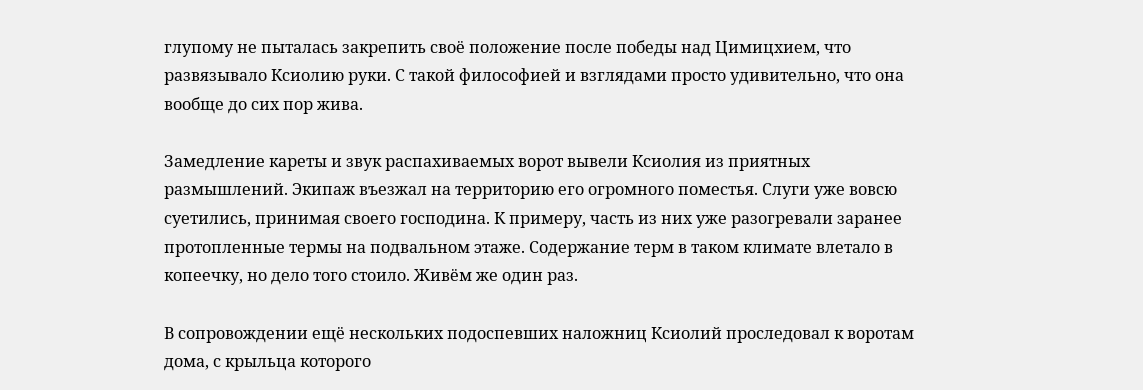глупому не пыталась закрепить своё положение после победы над Цимицхием, что развязывало Ксиолию руки. С такой философией и взглядами просто удивительно, что она вообще до сих пор жива.

Замедление кареты и звук распахиваемых ворот вывели Ксиолия из приятных размышлений. Экипаж въезжал на территорию его огромного поместья. Слуги уже вовсю суетились, принимая своего господина. К примеру, часть из них уже разогревали заранее протопленные термы на подвальном этаже. Содержание терм в таком климате влетало в копеечку, но дело того стоило. Живём же один раз.

В сопровождении ещё нескольких подоспевших наложниц Ксиолий проследовал к воротам дома, с крыльца которого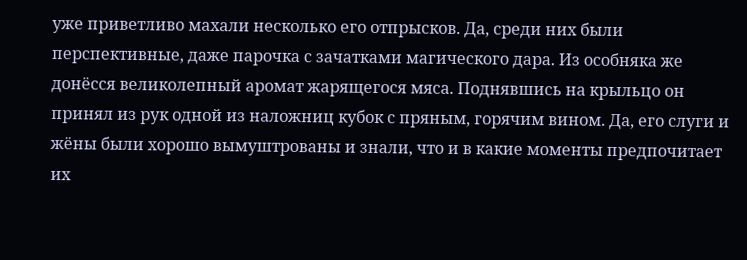уже приветливо махали несколько его отпрысков. Да, среди них были перспективные, даже парочка с зачатками магического дара. Из особняка же донёсся великолепный аромат жарящегося мяса. Поднявшись на крыльцо он принял из рук одной из наложниц кубок с пряным, горячим вином. Да, его слуги и жёны были хорошо вымуштрованы и знали, что и в какие моменты предпочитает их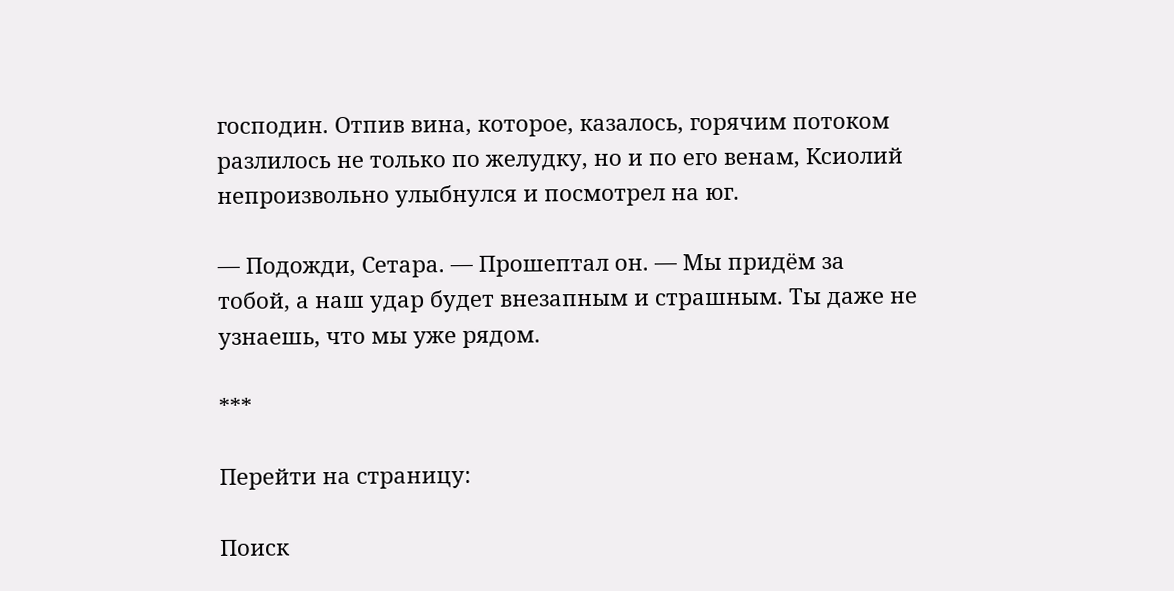господин. Отпив вина, которое, казалось, горячим потоком разлилось не только по желудку, но и по его венам, Ксиолий непроизвольно улыбнулся и посмотрел на юг.

— Подожди, Сетара. — Прошептал он. — Мы придём за тобой, а наш удар будет внезапным и страшным. Ты даже не узнаешь, что мы уже рядом.

***

Перейти на страницу:

Поиск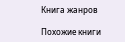Книга жанров

Похожие книги